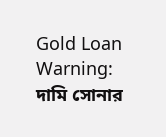Gold Loan Warning: দামি সোনার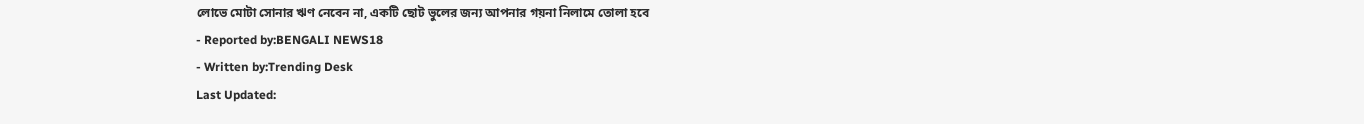লোভে মোটা সোনার ঋণ নেবেন না, একটি ছোট ভুলের জন্য আপনার গয়না নিলামে তোলা হবে
- Reported by:BENGALI NEWS18
- Written by:Trending Desk
Last Updated: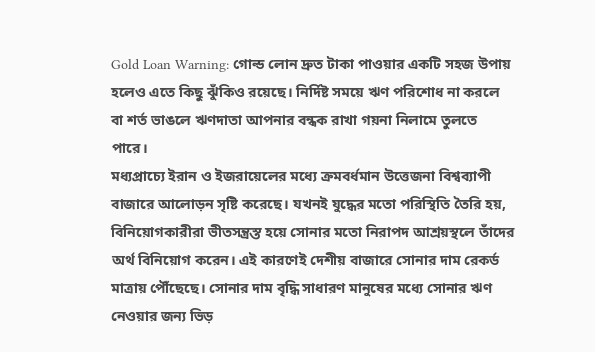Gold Loan Warning: গোল্ড লোন দ্রুত টাকা পাওয়ার একটি সহজ উপায় হলেও এতে কিছু ঝুঁকিও রয়েছে। নির্দিষ্ট সময়ে ঋণ পরিশোধ না করলে বা শর্ত ভাঙলে ঋণদাতা আপনার বন্ধক রাখা গয়না নিলামে তুলতে পারে।
মধ্যপ্রাচ্যে ইরান ও ইজরায়েলের মধ্যে ক্রমবর্ধমান উত্তেজনা বিশ্বব্যাপী বাজারে আলোড়ন সৃষ্টি করেছে। যখনই যুদ্ধের মতো পরিস্থিতি তৈরি হয়, বিনিয়োগকারীরা ভীতসন্ত্রস্ত হয়ে সোনার মতো নিরাপদ আশ্রয়স্থলে তাঁদের অর্থ বিনিয়োগ করেন। এই কারণেই দেশীয় বাজারে সোনার দাম রেকর্ড মাত্রায় পৌঁছেছে। সোনার দাম বৃদ্ধি সাধারণ মানুষের মধ্যে সোনার ঋণ নেওয়ার জন্য ভিড়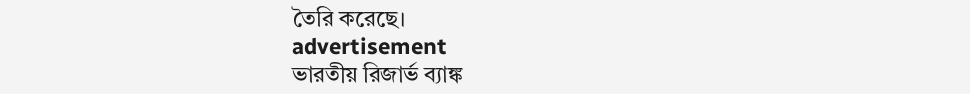তৈরি করেছে।
advertisement
ভারতীয় রিজার্ভ ব্যাঙ্ক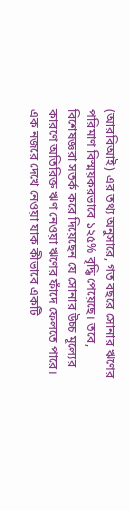(আরবিআই) এর তথ্য অনুসারে, গত বছরে সোনার ঋণের পরিমাণ বিস্ময়করভাবে ১২৫% বৃদ্ধি পেয়েছে। তবে, বিশেষজ্ঞরা সতর্ক করে দিয়েছেন যে সোনার উচ্চ মূল্যের কারণে অতিরিক্ত ঋণ নেওয়া ঋণের ফাঁদে ফেলতে পারে। এক নজরে দেখে নেওয়া যাক কীভাবে একটি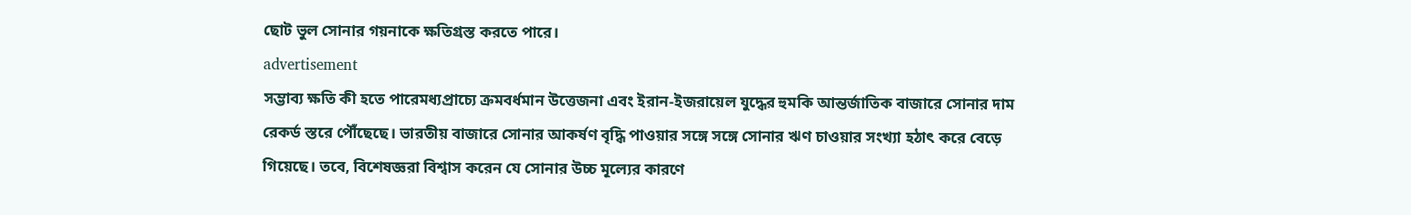ছোট ভুল সোনার গয়নাকে ক্ষতিগ্রস্ত করতে পারে।
advertisement
সম্ভাব্য ক্ষতি কী হতে পারেমধ্যপ্রাচ্যে ক্রমবর্ধমান উত্তেজনা এবং ইরান-ইজরায়েল যুদ্ধের হুমকি আন্তর্জাতিক বাজারে সোনার দাম রেকর্ড স্তরে পৌঁছেছে। ভারতীয় বাজারে সোনার আকর্ষণ বৃদ্ধি পাওয়ার সঙ্গে সঙ্গে সোনার ঋণ চাওয়ার সংখ্যা হঠাৎ করে বেড়ে গিয়েছে। তবে, বিশেষজ্ঞরা বিশ্বাস করেন যে সোনার উচ্চ মূল্যের কারণে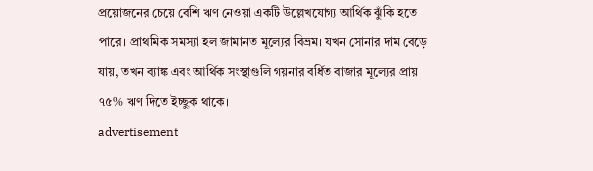প্রয়োজনের চেয়ে বেশি ঋণ নেওয়া একটি উল্লেখযোগ্য আর্থিক ঝুঁকি হতে পারে। প্রাথমিক সমস্যা হল জামানত মূল্যের বিভ্রম। যখন সোনার দাম বেড়ে যায়, তখন ব্যাঙ্ক এবং আর্থিক সংস্থাগুলি গয়নার বর্ধিত বাজার মূল্যের প্রায় ৭৫% ঋণ দিতে ইচ্ছুক থাকে।
advertisement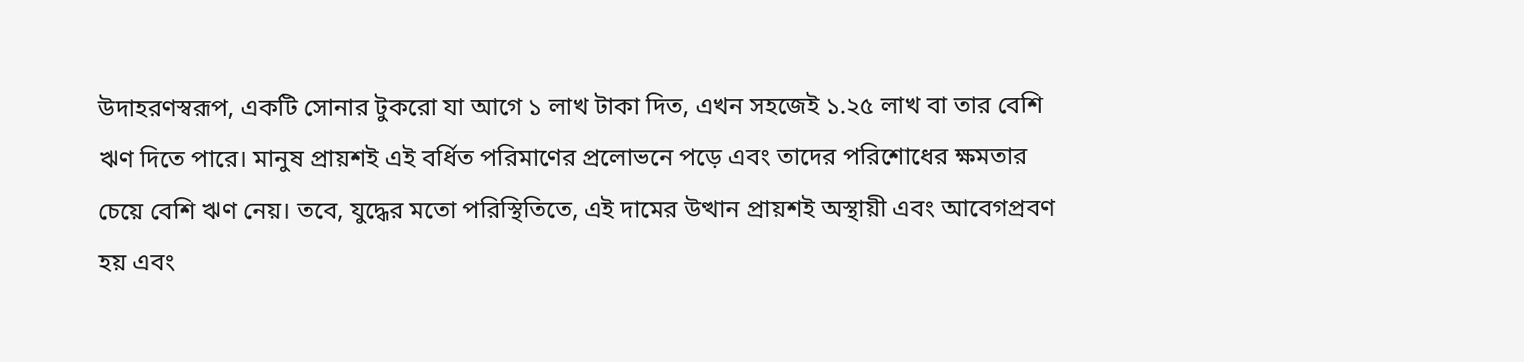উদাহরণস্বরূপ, একটি সোনার টুকরো যা আগে ১ লাখ টাকা দিত, এখন সহজেই ১.২৫ লাখ বা তার বেশি ঋণ দিতে পারে। মানুষ প্রায়শই এই বর্ধিত পরিমাণের প্রলোভনে পড়ে এবং তাদের পরিশোধের ক্ষমতার চেয়ে বেশি ঋণ নেয়। তবে, যুদ্ধের মতো পরিস্থিতিতে, এই দামের উত্থান প্রায়শই অস্থায়ী এবং আবেগপ্রবণ হয় এবং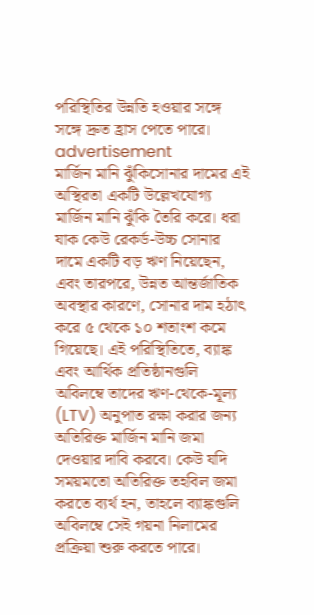পরিস্থিতির উন্নতি হওয়ার সঙ্গে সঙ্গে দ্রুত হ্রাস পেতে পারে।
advertisement
মার্জিন মানি ঝুঁকিসোনার দামের এই অস্থিরতা একটি উল্লেখযোগ্য মার্জিন মানি ঝুঁকি তৈরি করে। ধরা যাক কেউ রেকর্ড-উচ্চ সোনার দামে একটি বড় ঋণ নিয়েছেন, এবং তারপরে, উন্নত আন্তর্জাতিক অবস্থার কারণে, সোনার দাম হঠাৎ করে ৫ থেকে ১০ শতাংশ কমে গিয়েছে। এই পরিস্থিতিতে, ব্যাঙ্ক এবং আর্থিক প্রতিষ্ঠানগুলি অবিলম্বে তাদের ঋণ-থেকে-মূল্য (LTV) অনুপাত রক্ষা করার জন্য অতিরিক্ত মার্জিন মানি জমা দেওয়ার দাবি করবে। কেউ যদি সময়মতো অতিরিক্ত তহবিল জমা করতে ব্যর্থ হন, তাহলে ব্যাঙ্কগুলি অবিলম্বে সেই গয়না নিলামের প্রক্রিয়া শুরু করতে পারে।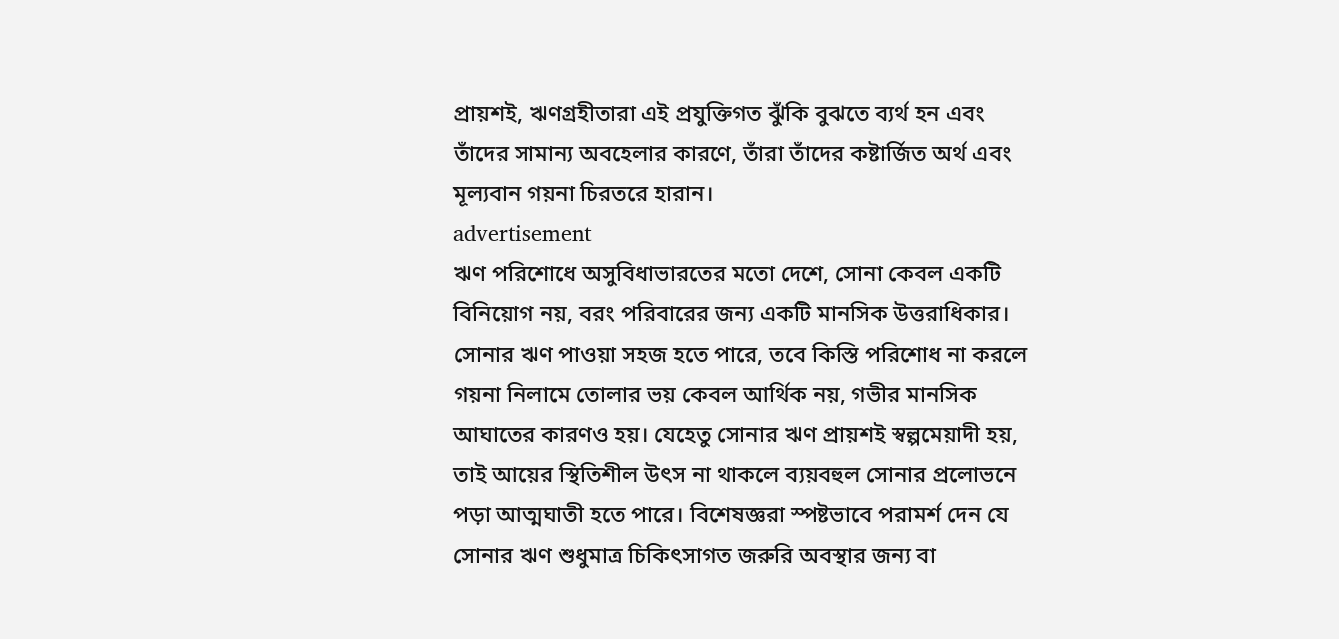প্রায়শই, ঋণগ্রহীতারা এই প্রযুক্তিগত ঝুঁকি বুঝতে ব্যর্থ হন এবং তাঁদের সামান্য অবহেলার কারণে, তাঁরা তাঁদের কষ্টার্জিত অর্থ এবং মূল্যবান গয়না চিরতরে হারান।
advertisement
ঋণ পরিশোধে অসুবিধাভারতের মতো দেশে, সোনা কেবল একটি বিনিয়োগ নয়, বরং পরিবারের জন্য একটি মানসিক উত্তরাধিকার। সোনার ঋণ পাওয়া সহজ হতে পারে, তবে কিস্তি পরিশোধ না করলে গয়না নিলামে তোলার ভয় কেবল আর্থিক নয়, গভীর মানসিক আঘাতের কারণও হয়। যেহেতু সোনার ঋণ প্রায়শই স্বল্পমেয়াদী হয়, তাই আয়ের স্থিতিশীল উৎস না থাকলে ব্যয়বহুল সোনার প্রলোভনে পড়া আত্মঘাতী হতে পারে। বিশেষজ্ঞরা স্পষ্টভাবে পরামর্শ দেন যে সোনার ঋণ শুধুমাত্র চিকিৎসাগত জরুরি অবস্থার জন্য বা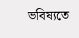ভবিষ্যতে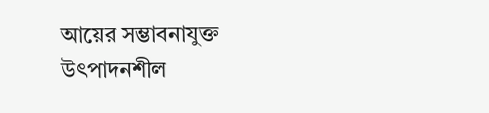আয়ের সম্ভাবনাযুক্ত উৎপাদনশীল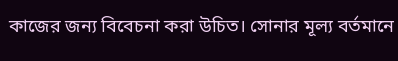কাজের জন্য বিবেচনা করা উচিত। সোনার মূল্য বর্তমানে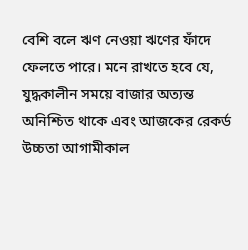বেশি বলে ঋণ নেওয়া ঋণের ফাঁদে ফেলতে পারে। মনে রাখতে হবে যে, যুদ্ধকালীন সময়ে বাজার অত্যন্ত অনিশ্চিত থাকে এবং আজকের রেকর্ড উচ্চতা আগামীকাল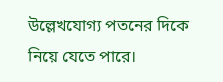উল্লেখযোগ্য পতনের দিকে নিয়ে যেতে পারে।